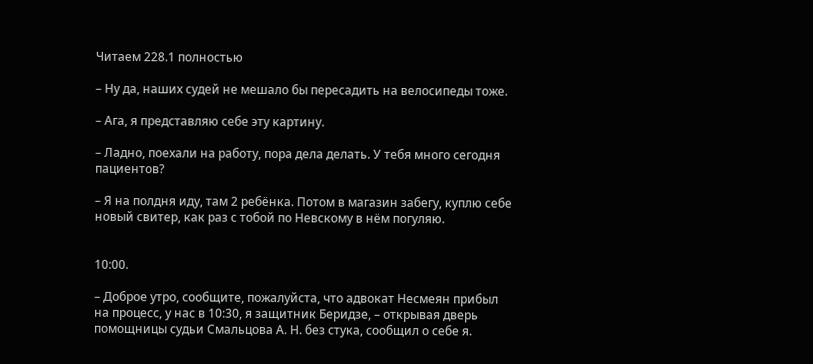Читаем 228.1 полностью

– Ну да, наших судей не мешало бы пересадить на велосипеды тоже.

– Ага, я представляю себе эту картину.

– Ладно, поехали на работу, пора дела делать. У тебя много сегодня       пациентов?

– Я на полдня иду, там 2 ребёнка. Потом в магазин забегу, куплю себе новый свитер, как раз с тобой по Невскому в нём погуляю.


10:00.

– Доброе утро, сообщите, пожалуйста, что адвокат Несмеян прибыл на процесс, у нас в 10:30, я защитник Беридзе, – открывая дверь помощницы судьи Смальцова А. Н. без стука, сообщил о себе я.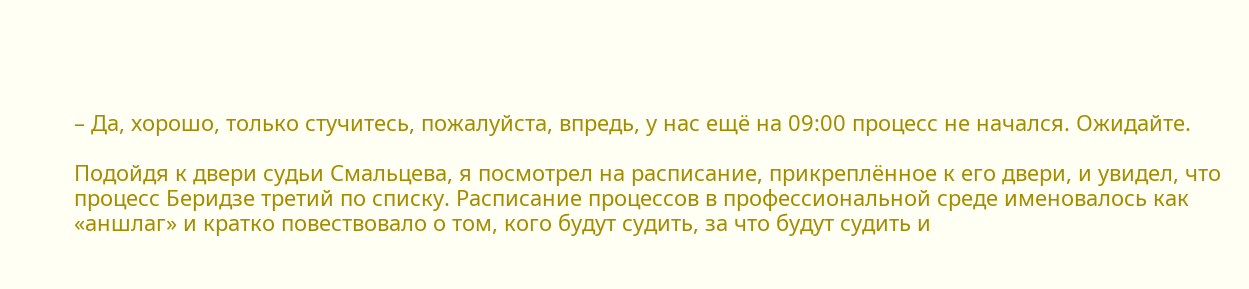– Да, хорошо, только стучитесь, пожалуйста, впредь, у нас ещё на 09:00 процесс не начался. Ожидайте.

Подойдя к двери судьи Смальцева, я посмотрел на расписание, прикреплённое к его двери, и увидел, что процесс Беридзе третий по списку. Расписание процессов в профессиональной среде именовалось как «аншлаг» и кратко повествовало о том, кого будут судить, за что будут судить и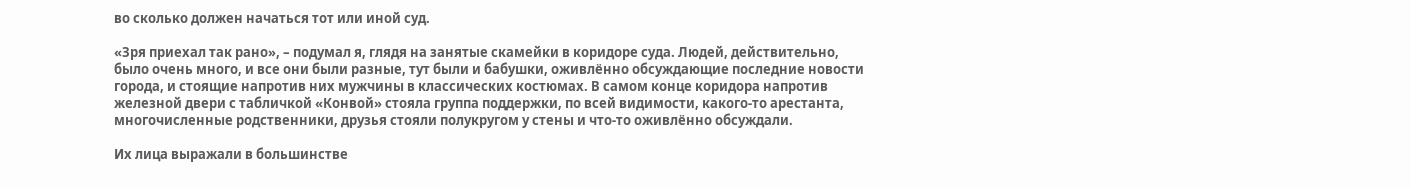во сколько должен начаться тот или иной суд.

«Зря приехал так рано», – подумал я, глядя на занятые скамейки в коридоре суда. Людей, действительно, было очень много, и все они были разные, тут были и бабушки, оживлённо обсуждающие последние новости города, и стоящие напротив них мужчины в классических костюмах. В самом конце коридора напротив железной двери с табличкой «Конвой» стояла группа поддержки, по всей видимости, какого-то арестанта, многочисленные родственники, друзья стояли полукругом у стены и что-то оживлённо обсуждали.

Их лица выражали в большинстве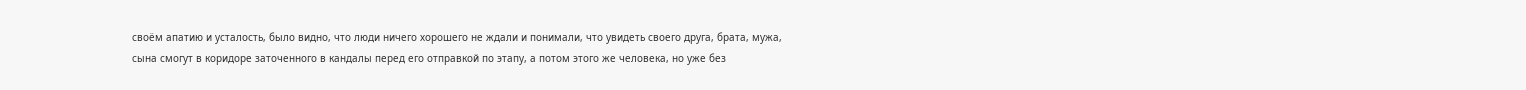своём апатию и усталость, было видно, что люди ничего хорошего не ждали и понимали, что увидеть своего друга, брата, мужа, сына смогут в коридоре заточенного в кандалы перед его отправкой по этапу, а потом этого же человека, но уже без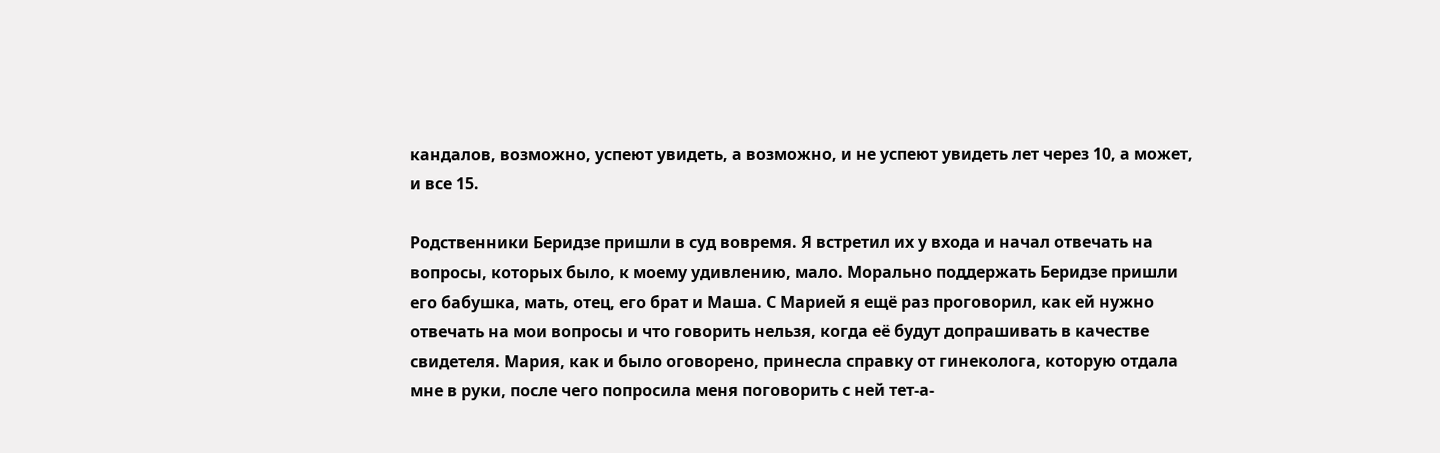кандалов, возможно, успеют увидеть, а возможно, и не успеют увидеть лет через 10, а может, и все 15.

Родственники Беридзе пришли в суд вовремя. Я встретил их у входа и начал отвечать на вопросы, которых было, к моему удивлению, мало. Морально поддержать Беридзе пришли его бабушка, мать, отец, его брат и Маша. С Марией я ещё раз проговорил, как ей нужно отвечать на мои вопросы и что говорить нельзя, когда её будут допрашивать в качестве свидетеля. Мария, как и было оговорено, принесла справку от гинеколога, которую отдала мне в руки, после чего попросила меня поговорить с ней тет-а-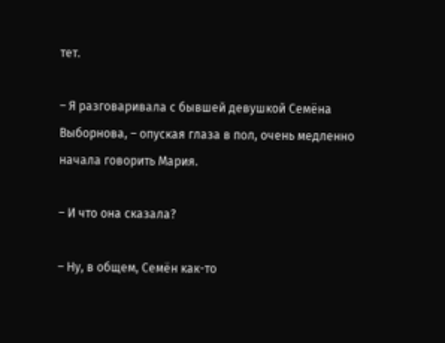тет.

– Я разговаривала с бывшей девушкой Семёна Выборнова, – опуская глаза в пол, очень медленно начала говорить Мария.

– И что она сказала?

– Ну, в общем, Семён как-то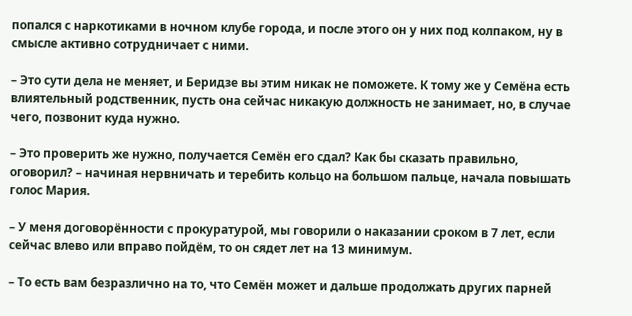попался с наркотиками в ночном клубе города, и после этого он у них под колпаком, ну в смысле активно сотрудничает с ними.

– Это сути дела не меняет, и Беридзе вы этим никак не поможете. К тому же у Семёна есть влиятельный родственник, пусть она сейчас никакую должность не занимает, но, в случае чего, позвонит куда нужно.

– Это проверить же нужно, получается Семён его сдал? Как бы сказать правильно, оговорил? – начиная нервничать и теребить кольцо на большом пальце, начала повышать голос Мария.

– У меня договорённости с прокуратурой, мы говорили о наказании сроком в 7 лет, если сейчас влево или вправо пойдём, то он сядет лет на 13 минимум.

– То есть вам безразлично на то, что Семён может и дальше продолжать других парней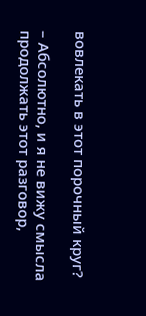вовлекать в этот порочный круг?

– Абсолютно, и я не вижу смысла продолжать этот разговор,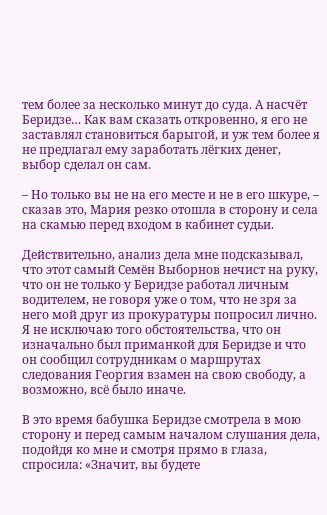тем более за несколько минут до суда. А насчёт Беридзе… Как вам сказать откровенно, я его не заставлял становиться барыгой, и уж тем более я не предлагал ему заработать лёгких денег, выбор сделал он сам.

– Но только вы не на его месте и не в его шкуре, – сказав это, Мария резко отошла в сторону и села на скамью перед входом в кабинет судьи.

Действительно, анализ дела мне подсказывал, что этот самый Семён Выборнов нечист на руку, что он не только у Беридзе работал личным водителем, не говоря уже о том, что не зря за него мой друг из прокуратуры попросил лично. Я не исключаю того обстоятельства, что он изначально был приманкой для Беридзе и что он сообщил сотрудникам о маршрутах следования Георгия взамен на свою свободу, а возможно, всё было иначе.

В это время бабушка Беридзе смотрела в мою сторону и перед самым началом слушания дела, подойдя ко мне и смотря прямо в глаза, спросила: «Значит, вы будете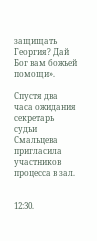защищать Георгия? Дай Бог вам божьей помощи».

Спустя два часа ожидания секретарь судьи Смальцева пригласила участников процесса в зал.


12:30.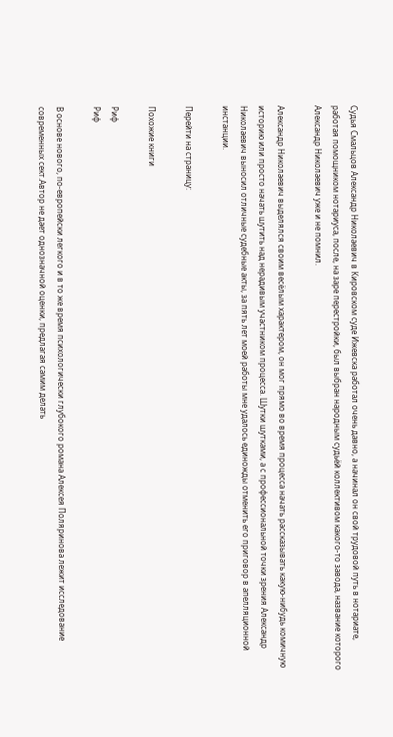Судья Смальцов Александр Николаевич в Кировском суде Ижевска работал очень давно, а начинал он свой трудовой путь в нотариате, работая помощником нотариуса, после, на заре перестройки, был выбран народным судьёй коллективом какого-то завода, название которого Александр Николаевич уже и не помнил.

Александр Николаевич выделялся своим весёлым характером, он мог прямо во время процесса начать рассказывать какую-нибудь комичную историю или просто начать шутить над нерадивым участником процесса. Шутки шутками, а с профессиональной точки зрения Александр Николаевич выносил отличные судебные акты, за пять лет моей работы мне удалось единожды отменить его приговор в апелляционной инстанции.

Перейти на страницу:

Похожие книги

Риф
Риф

В основе нового, по-европейски легкого и в то же время психологически глубокого романа Алексея Поляринова лежит исследование современных сект.Автор не дает однозначной оценки, предлагая самим делать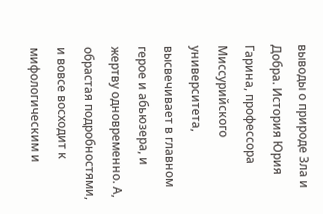выводы о природе Зла и Добра. История Юрия Гарина, профессора Миссурийского университета, высвечивает в главном герое и абьюзера, и жертву одновременно. А, обрастая подробностями, и вовсе восходит к мифологическим и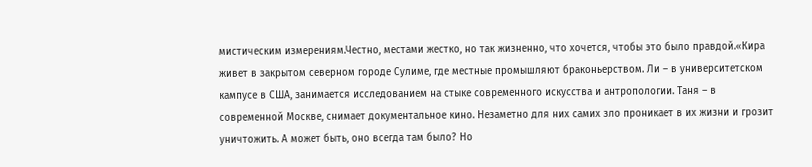мистическим измерениям.Честно, местами жестко, но так жизненно, что хочется, чтобы это было правдой.«Кира живет в закрытом северном городе Сулиме, где местные промышляют браконьерством. Ли – в университетском кампусе в США, занимается исследованием на стыке современного искусства и антропологии. Таня – в современной Москве, снимает документальное кино. Незаметно для них самих зло проникает в их жизни и грозит уничтожить. А может быть, оно всегда там было? Но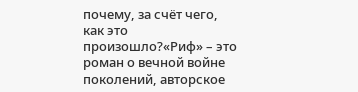почему, за счёт чего, как это произошло?«Риф» – это роман о вечной войне поколений, авторское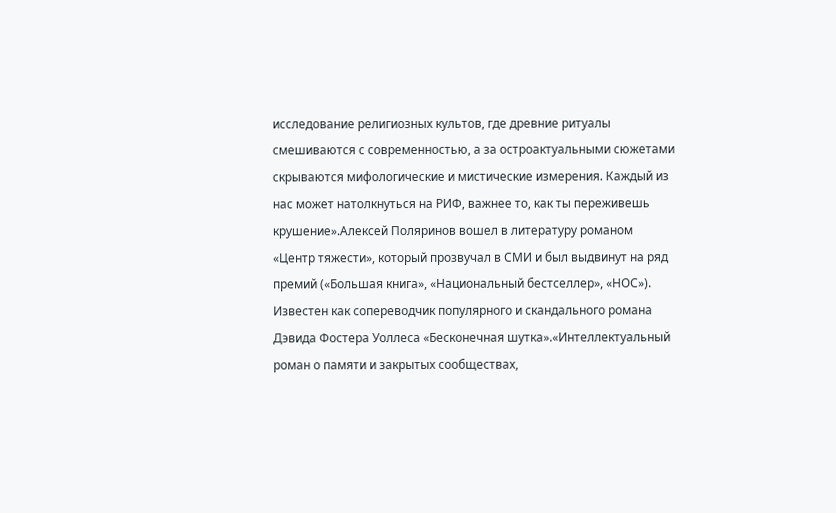исследование религиозных культов, где древние ритуалы смешиваются с современностью, а за остроактуальными сюжетами скрываются мифологические и мистические измерения. Каждый из нас может натолкнуться на РИФ, важнее то, как ты переживешь крушение».Алексей Поляринов вошел в литературу романом «Центр тяжести», который прозвучал в СМИ и был выдвинут на ряд премий («Большая книга», «Национальный бестселлер», «НОС»). Известен как сопереводчик популярного и скандального романа Дэвида Фостера Уоллеса «Бесконечная шутка».«Интеллектуальный роман о памяти и закрытых сообществах,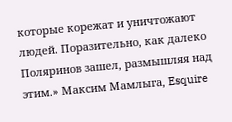которые корежат и уничтожают людей. Поразительно, как далеко Поляринов зашел, размышляя над этим.» Максим Мамлыга, Esquire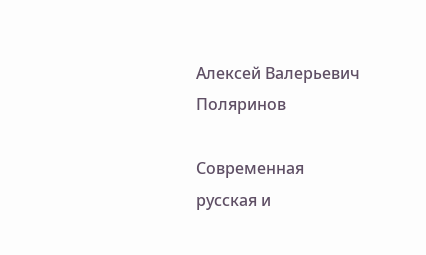Алексей Валерьевич Поляринов

Современная русская и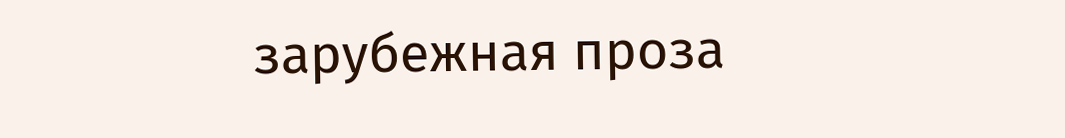зарубежная проза